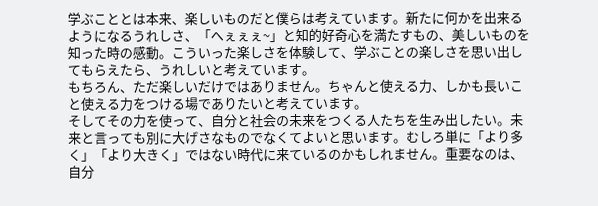学ぶこととは本来、楽しいものだと僕らは考えています。新たに何かを出来るようになるうれしさ、「へぇぇぇ~」と知的好奇心を満たすもの、美しいものを知った時の感動。こういった楽しさを体験して、学ぶことの楽しさを思い出してもらえたら、うれしいと考えています。
もちろん、ただ楽しいだけではありません。ちゃんと使える力、しかも長いこと使える力をつける場でありたいと考えています。
そしてその力を使って、自分と社会の未来をつくる人たちを生み出したい。未来と言っても別に大げさなものでなくてよいと思います。むしろ単に「より多く」「より大きく」ではない時代に来ているのかもしれません。重要なのは、自分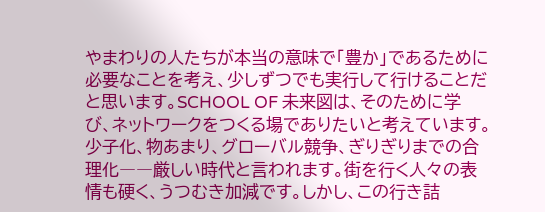やまわりの人たちが本当の意味で「豊か」であるために必要なことを考え、少しずつでも実行して行けることだと思います。SCHOOL OF 未来図は、そのために学び、ネットワークをつくる場でありたいと考えています。
少子化、物あまり、グローバル競争、ぎりぎりまでの合理化――厳しい時代と言われます。街を行く人々の表情も硬く、うつむき加減です。しかし、この行き詰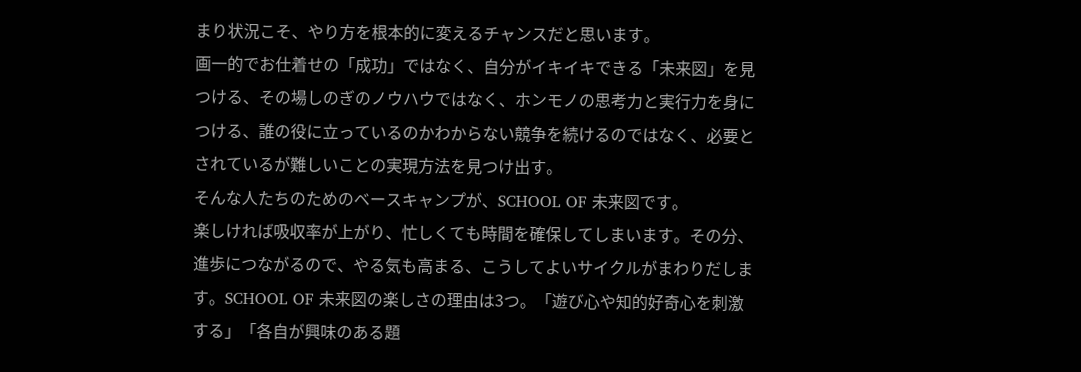まり状況こそ、やり方を根本的に変えるチャンスだと思います。
画一的でお仕着せの「成功」ではなく、自分がイキイキできる「未来図」を見つける、その場しのぎのノウハウではなく、ホンモノの思考力と実行力を身につける、誰の役に立っているのかわからない競争を続けるのではなく、必要とされているが難しいことの実現方法を見つけ出す。
そんな人たちのためのベースキャンプが、SCHOOL OF 未来図です。
楽しければ吸収率が上がり、忙しくても時間を確保してしまいます。その分、進歩につながるので、やる気も高まる、こうしてよいサイクルがまわりだします。SCHOOL OF 未来図の楽しさの理由は3つ。「遊び心や知的好奇心を刺激する」「各自が興味のある題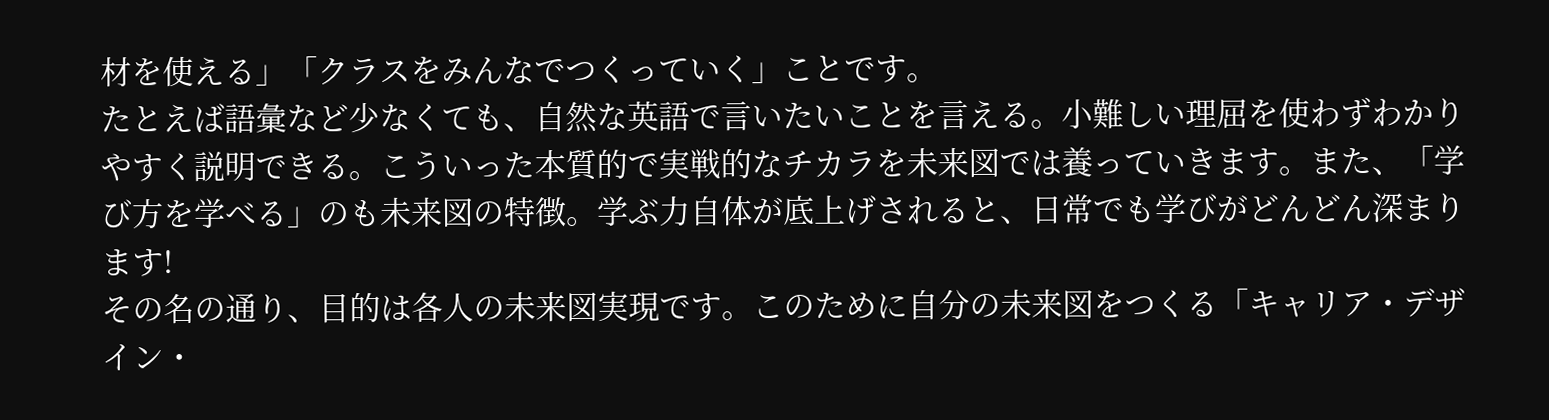材を使える」「クラスをみんなでつくっていく」ことです。
たとえば語彙など少なくても、自然な英語で言いたいことを言える。小難しい理屈を使わずわかりやすく説明できる。こういった本質的で実戦的なチカラを未来図では養っていきます。また、「学び方を学べる」のも未来図の特徴。学ぶ力自体が底上げされると、日常でも学びがどんどん深まります!
その名の通り、目的は各人の未来図実現です。このために自分の未来図をつくる「キャリア・デザイン・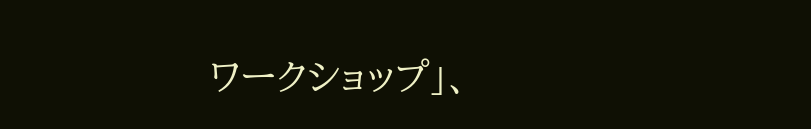ワークショップ」、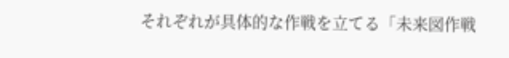それぞれが具体的な作戦を立てる「未来図作戦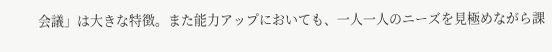会議」は大きな特徴。また能力アップにおいても、一人一人のニーズを見極めながら課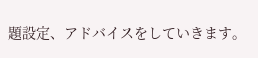題設定、アドバイスをしていきます。